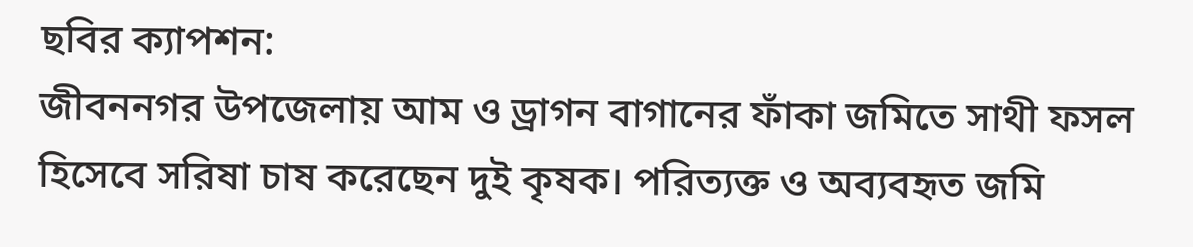ছবির ক্যাপশন:
জীবননগর উপজেলায় আম ও ড্রাগন বাগানের ফাঁকা জমিতে সাথী ফসল হিসেবে সরিষা চাষ করেছেন দুই কৃষক। পরিত্যক্ত ও অব্যবহৃত জমি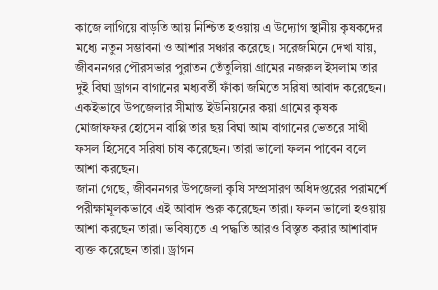কাজে লাগিয়ে বাড়তি আয় নিশ্চিত হওয়ায় এ উদ্যোগ স্থানীয় কৃষকদের মধ্যে নতুন সম্ভাবনা ও আশার সঞ্চার করেছে। সরেজমিনে দেখা যায়, জীবননগর পৌরসভার পুরাতন তেঁতুলিয়া গ্রামের নজরুল ইসলাম তার দুই বিঘা ড্রাগন বাগানের মধ্যবর্তী ফাঁকা জমিতে সরিষা আবাদ করেছেন। একইভাবে উপজেলার সীমান্ত ইউনিয়নের কয়া গ্রামের কৃষক মোজাফফর হোসেন বাপ্পি তার ছয় বিঘা আম বাগানের ভেতরে সাথী ফসল হিসেবে সরিষা চাষ করেছেন। তারা ভালো ফলন পাবেন বলে আশা করছেন।
জানা গেছে, জীবননগর উপজেলা কৃষি সম্প্রসারণ অধিদপ্তরের পরামর্শে পরীক্ষামূলকভাবে এই আবাদ শুরু করেছেন তারা। ফলন ভালো হওয়ায় আশা করছেন তারা। ভবিষ্যতে এ পদ্ধতি আরও বিস্তৃত করার আশাবাদ ব্যক্ত করেছেন তারা। ড্রাগন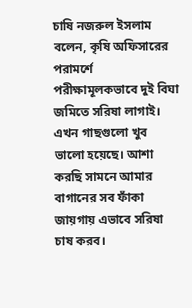চাষি নজরুল ইসলাম বলেন, কৃষি অফিসারের পরামর্শে পরীক্ষামূলকভাবে দুই বিঘা জমিতে সরিষা লাগাই। এখন গাছগুলো খুব ভালো হয়েছে। আশা করছি সামনে আমার বাগানের সব ফাঁকা জায়গায় এভাবে সরিষা চাষ করব।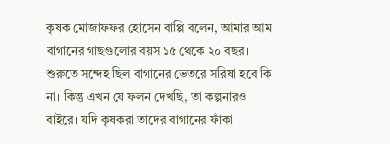কৃষক মোজাফফর হোসেন বাপ্পি বলেন, আমার আম বাগানের গাছগুলোর বয়স ১৫ থেকে ২০ বছর। শুরুতে সন্দেহ ছিল বাগানের ভেতরে সরিষা হবে কি না। কিন্তু এখন যে ফলন দেখছি, তা কল্পনারও বাইরে। যদি কৃষকরা তাদের বাগানের ফাঁকা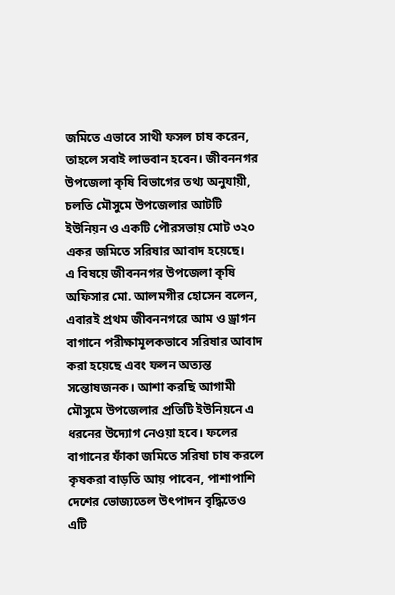জমিতে এভাবে সাথী ফসল চাষ করেন, তাহলে সবাই লাভবান হবেন। জীবননগর উপজেলা কৃষি বিভাগের তথ্য অনুযায়ী, চলতি মৌসুমে উপজেলার আটটি ইউনিয়ন ও একটি পৌরসভায় মোট ৩২০ একর জমিতে সরিষার আবাদ হয়েছে।
এ বিষয়ে জীবননগর উপজেলা কৃষি অফিসার মো. আলমগীর হোসেন বলেন, এবারই প্রথম জীবননগরে আম ও ড্রাগন বাগানে পরীক্ষামূলকভাবে সরিষার আবাদ করা হয়েছে এবং ফলন অত্যন্ত সন্তোষজনক। আশা করছি আগামী মৌসুমে উপজেলার প্রতিটি ইউনিয়নে এ ধরনের উদ্যোগ নেওয়া হবে। ফলের বাগানের ফাঁকা জমিতে সরিষা চাষ করলে কৃষকরা বাড়তি আয় পাবেন, পাশাপাশি দেশের ভোজ্যতেল উৎপাদন বৃদ্ধিতেও এটি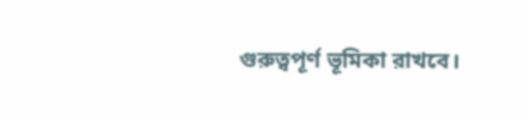গুরুত্বপূর্ণ ভূমিকা রাখবে।